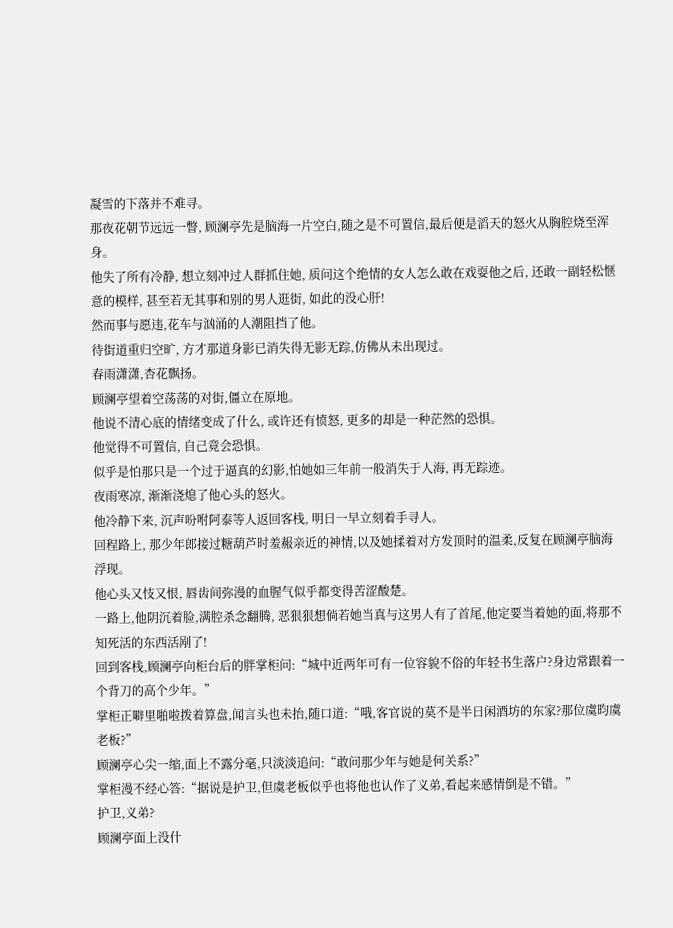凝雪的下落并不难寻。
那夜花朝节远远一瞥, 顾澜亭先是脑海一片空白,随之是不可置信,最后便是滔天的怒火从胸腔烧至浑身。
他失了所有冷静, 想立刻冲过人群抓住她, 质问这个绝情的女人怎么敢在戏耍他之后, 还敢一副轻松惬意的模样, 甚至若无其事和别的男人逛街, 如此的没心肝!
然而事与愿违,花车与汹涌的人潮阻挡了他。
待街道重归空旷, 方才那道身影已消失得无影无踪,仿佛从未出现过。
春雨潇潇,杏花飘扬。
顾澜亭望着空荡荡的对街,僵立在原地。
他说不清心底的情绪变成了什么, 或许还有愤怒, 更多的却是一种茫然的恐惧。
他觉得不可置信, 自己竟会恐惧。
似乎是怕那只是一个过于逼真的幻影,怕她如三年前一般消失于人海, 再无踪迹。
夜雨寒凉, 渐渐浇熄了他心头的怒火。
他冷静下来, 沉声吩咐阿泰等人返回客栈, 明日一早立刻着手寻人。
回程路上, 那少年郎接过糖葫芦时羞赧亲近的神情,以及她揉着对方发顶时的温柔,反复在顾澜亭脑海浮现。
他心头又忮又恨, 唇齿间弥漫的血腥气似乎都变得苦涩酸楚。
一路上,他阴沉着脸,满腔杀念翻腾, 恶狠狠想倘若她当真与这男人有了首尾,他定要当着她的面,将那不知死活的东西活剐了!
回到客栈,顾澜亭向柜台后的胖掌柜问:“城中近两年可有一位容貌不俗的年轻书生落户?身边常跟着一个背刀的高个少年。”
掌柜正噼里啪啦拨着算盘,闻言头也未抬,随口道:“哦,客官说的莫不是半日闲酒坊的东家?那位虞昀虞老板?”
顾澜亭心尖一缩,面上不露分毫,只淡淡追问:“敢问那少年与她是何关系?”
掌柜漫不经心答:“据说是护卫,但虞老板似乎也将他也认作了义弟,看起来感情倒是不错。”
护卫,义弟?
顾澜亭面上没什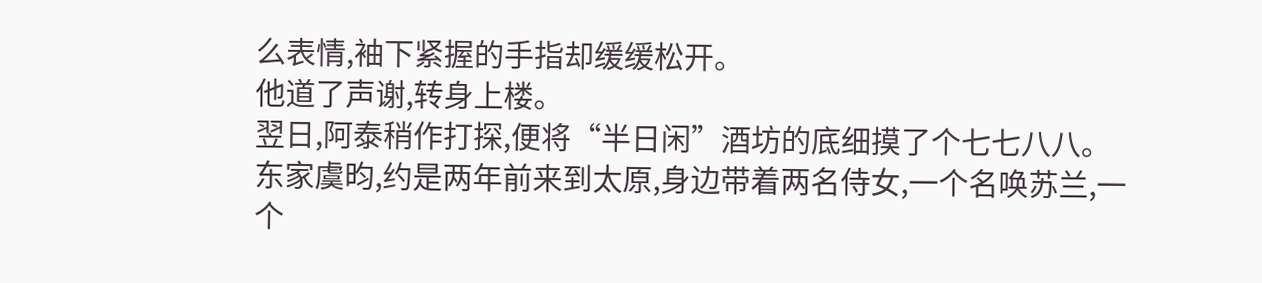么表情,袖下紧握的手指却缓缓松开。
他道了声谢,转身上楼。
翌日,阿泰稍作打探,便将“半日闲”酒坊的底细摸了个七七八八。
东家虞昀,约是两年前来到太原,身边带着两名侍女,一个名唤苏兰,一个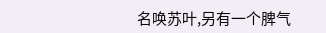名唤苏叶,另有一个脾气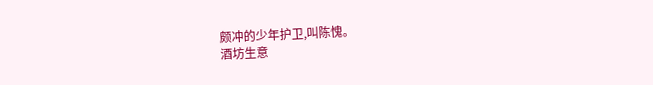颇冲的少年护卫,叫陈愧。
酒坊生意